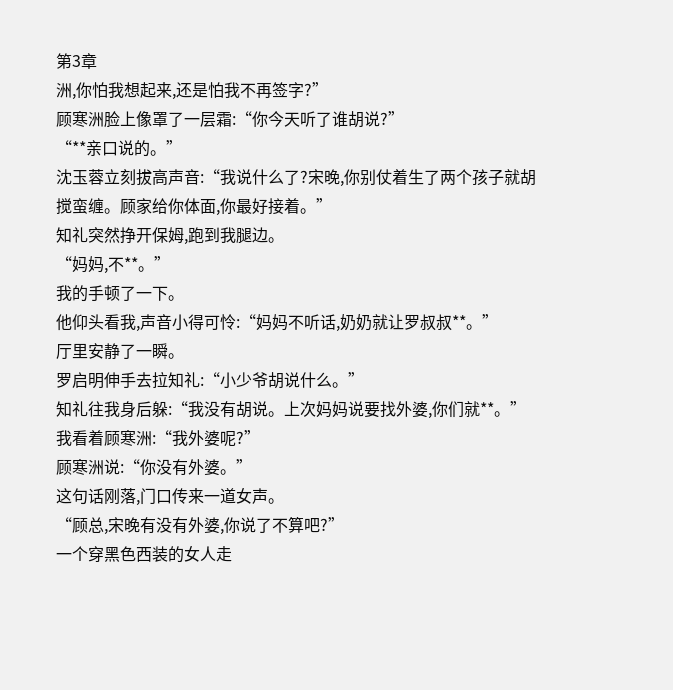第3章
洲,你怕我想起来,还是怕我不再签字?”
顾寒洲脸上像罩了一层霜:“你今天听了谁胡说?”
“**亲口说的。”
沈玉蓉立刻拔高声音:“我说什么了?宋晚,你别仗着生了两个孩子就胡搅蛮缠。顾家给你体面,你最好接着。”
知礼突然挣开保姆,跑到我腿边。
“妈妈,不**。”
我的手顿了一下。
他仰头看我,声音小得可怜:“妈妈不听话,奶奶就让罗叔叔**。”
厅里安静了一瞬。
罗启明伸手去拉知礼:“小少爷胡说什么。”
知礼往我身后躲:“我没有胡说。上次妈妈说要找外婆,你们就**。”
我看着顾寒洲:“我外婆呢?”
顾寒洲说:“你没有外婆。”
这句话刚落,门口传来一道女声。
“顾总,宋晚有没有外婆,你说了不算吧?”
一个穿黑色西装的女人走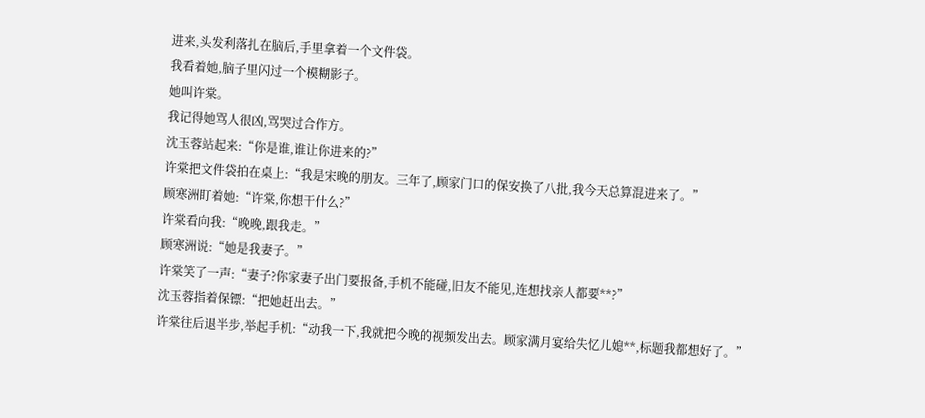进来,头发利落扎在脑后,手里拿着一个文件袋。
我看着她,脑子里闪过一个模糊影子。
她叫许棠。
我记得她骂人很凶,骂哭过合作方。
沈玉蓉站起来:“你是谁,谁让你进来的?”
许棠把文件袋拍在桌上:“我是宋晚的朋友。三年了,顾家门口的保安换了八批,我今天总算混进来了。”
顾寒洲盯着她:“许棠,你想干什么?”
许棠看向我:“晚晚,跟我走。”
顾寒洲说:“她是我妻子。”
许棠笑了一声:“妻子?你家妻子出门要报备,手机不能碰,旧友不能见,连想找亲人都要**?”
沈玉蓉指着保镖:“把她赶出去。”
许棠往后退半步,举起手机:“动我一下,我就把今晚的视频发出去。顾家满月宴给失忆儿媳**,标题我都想好了。”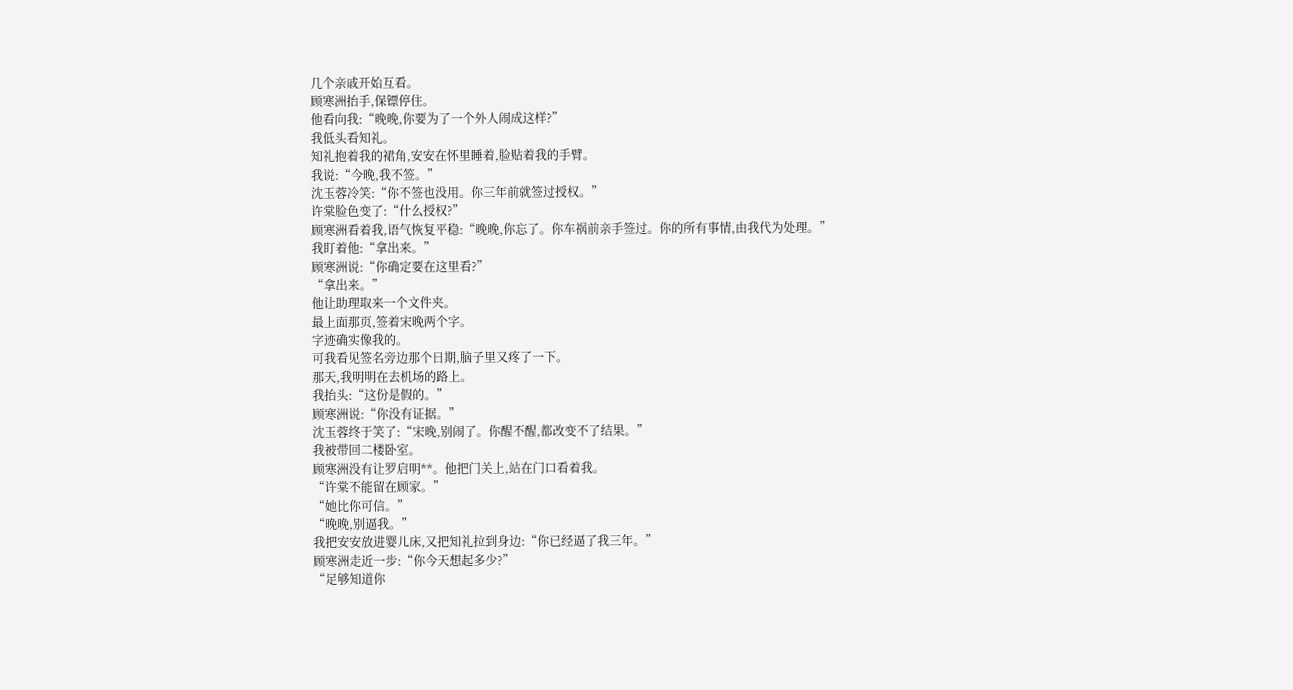几个亲戚开始互看。
顾寒洲抬手,保镖停住。
他看向我:“晚晚,你要为了一个外人闹成这样?”
我低头看知礼。
知礼抱着我的裙角,安安在怀里睡着,脸贴着我的手臂。
我说:“今晚,我不签。”
沈玉蓉冷笑:“你不签也没用。你三年前就签过授权。”
许棠脸色变了:“什么授权?”
顾寒洲看着我,语气恢复平稳:“晚晚,你忘了。你车祸前亲手签过。你的所有事情,由我代为处理。”
我盯着他:“拿出来。”
顾寒洲说:“你确定要在这里看?”
“拿出来。”
他让助理取来一个文件夹。
最上面那页,签着宋晚两个字。
字迹确实像我的。
可我看见签名旁边那个日期,脑子里又疼了一下。
那天,我明明在去机场的路上。
我抬头:“这份是假的。”
顾寒洲说:“你没有证据。”
沈玉蓉终于笑了:“宋晚,别闹了。你醒不醒,都改变不了结果。”
我被带回二楼卧室。
顾寒洲没有让罗启明**。他把门关上,站在门口看着我。
“许棠不能留在顾家。”
“她比你可信。”
“晚晚,别逼我。”
我把安安放进婴儿床,又把知礼拉到身边:“你已经逼了我三年。”
顾寒洲走近一步:“你今天想起多少?”
“足够知道你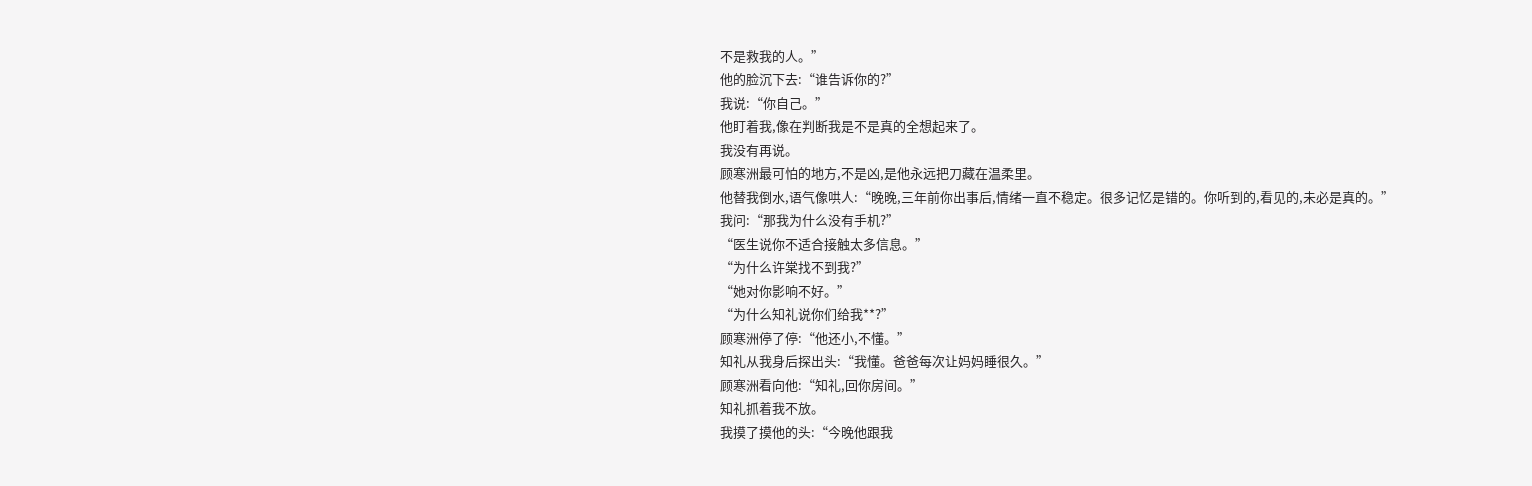不是救我的人。”
他的脸沉下去:“谁告诉你的?”
我说:“你自己。”
他盯着我,像在判断我是不是真的全想起来了。
我没有再说。
顾寒洲最可怕的地方,不是凶,是他永远把刀藏在温柔里。
他替我倒水,语气像哄人:“晚晚,三年前你出事后,情绪一直不稳定。很多记忆是错的。你听到的,看见的,未必是真的。”
我问:“那我为什么没有手机?”
“医生说你不适合接触太多信息。”
“为什么许棠找不到我?”
“她对你影响不好。”
“为什么知礼说你们给我**?”
顾寒洲停了停:“他还小,不懂。”
知礼从我身后探出头:“我懂。爸爸每次让妈妈睡很久。”
顾寒洲看向他:“知礼,回你房间。”
知礼抓着我不放。
我摸了摸他的头:“今晚他跟我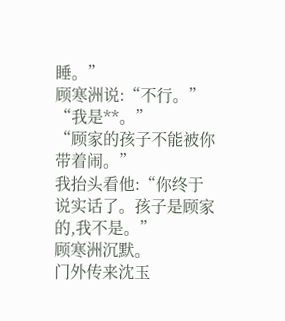睡。”
顾寒洲说:“不行。”
“我是**。”
“顾家的孩子不能被你带着闹。”
我抬头看他:“你终于说实话了。孩子是顾家的,我不是。”
顾寒洲沉默。
门外传来沈玉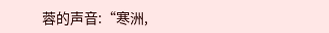蓉的声音:“寒洲,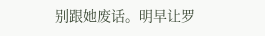别跟她废话。明早让罗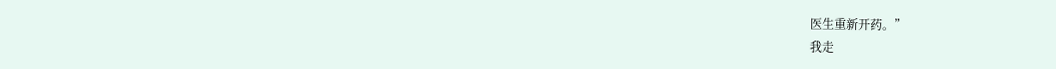医生重新开药。”
我走